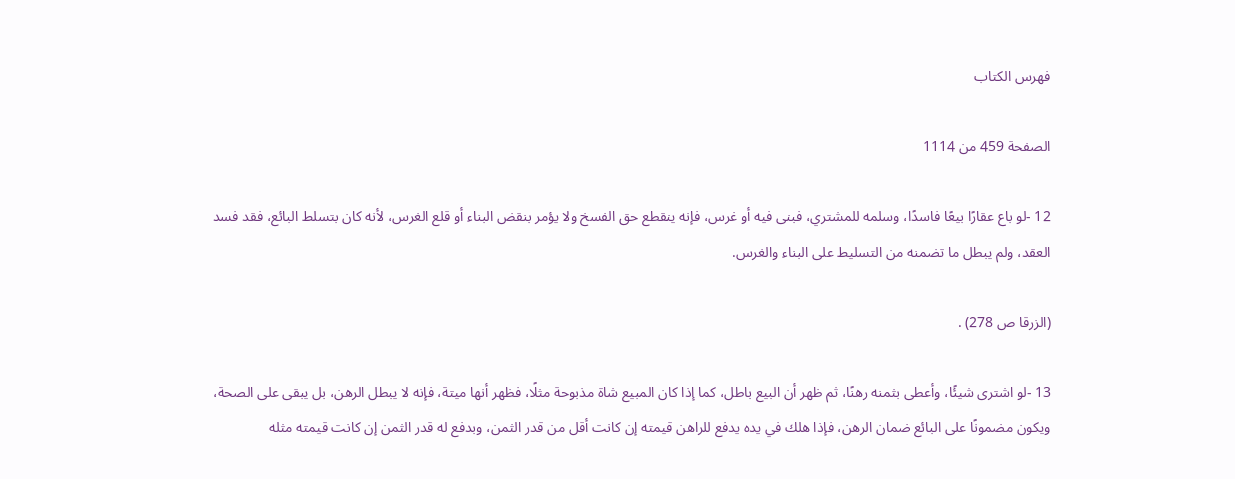فهرس الكتاب

الصفحة 459 من 1114

12 -لو باع عقارًا بيعًا فاسدًا، وسلمه للمشتري، فبنى فيه أو غرس، فإنه ينقطع حق الفسخ ولا يؤمر بنقض البناء أو قلع الغرس، لأنه كان بتسلط البائع، فقد فسد العقد، ولم يبطل ما تضمنه من التسليط على البناء والغرس.

(الزرقا ص 278) .

13 -لو اشترى شيئًا، وأعطى بثمنه رهنًا، ثم ظهر أن البيع باطل، كما إذا كان المبيع شاة مذبوحة مثلًا، فظهر أنها ميتة، فإنه لا يبطل الرهن، بل يبقى على الصحة، ويكون مضمونًا على البائع ضمان الرهن، فإذا هلك في يده يدفع للراهن قيمته إن كانت أقل من قدر الثمن، وبدفع له قدر الثمن إن كانت قيمته مثله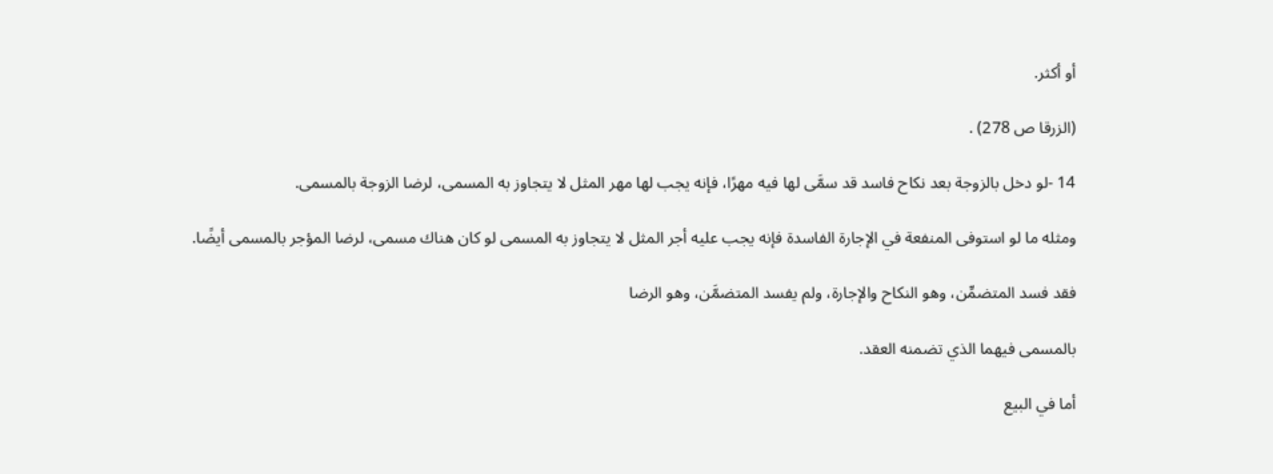أو أكثر.

(الزرقا ص 278) .

14 -لو دخل بالزوجة بعد نكاح فاسد قد سمَّى لها فيه مهرًا، فإنه يجب لها مهر المثل لا يتجاوز به المسمى، لرضا الزوجة بالمسمى.

ومثله ما لو استوفى المنفعة في الإجارة الفاسدة فإنه يجب عليه أجر المثل لا يتجاوز به المسمى لو كان هناك مسمى، لرضا المؤجر بالمسمى أيضًا.

فقد فسد المتضمِّن، وهو النكاح والإجارة، ولم يفسد المتضمَّن، وهو الرضا

بالمسمى فيهما الذي تضمنه العقد.

أما في البيع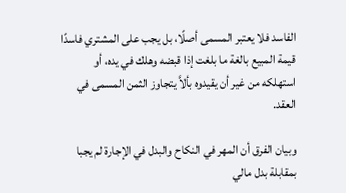الفاسد فلا يعتبر المسمى أصلًا، بل يجب على المشتري فاسدًا قيمة المبيع بالغة ما بلغت إذا قبضه وهلك في يده، أو استهلكه من غير أن يقيدوه بألاَّ يتجاوز الثمن المسمى في العقد.

وبيان الفرق أن المهر في النكاح والبدل في الإجارة لم يجبا بمقابلة بدل مالي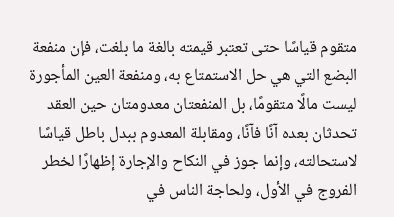متقوم قياسًا حتى تعتبر قيمته بالغة ما بلغت، فإن منفعة البضع التي هي حل الاستمتاع به، ومنفعة العين المأجورة ليست مالًا متقومًا، بل المنفعتان معدومتان حين العقد تحدثان بعده آنًا فآنًا، ومقابلة المعدوم ببدل باطل قياسًا لاستحالته، وإنما جوز في النكاح والإجارة إظهارًا لخطر الفروج في الأول، ولحاجة الناس في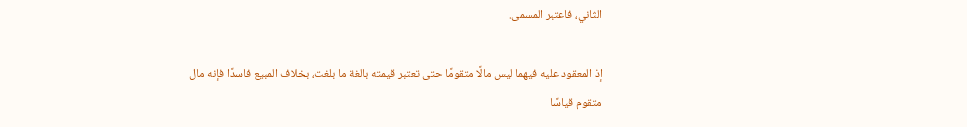الثاني، فاعتبر المسمى.

إذ المعقود عليه فيهما ليس مالًا متقومًا حتى تعتبر قيمته بالغة ما بلغت، بخلاف المبيع فاسدًا فإنه مال متقوم قياسًا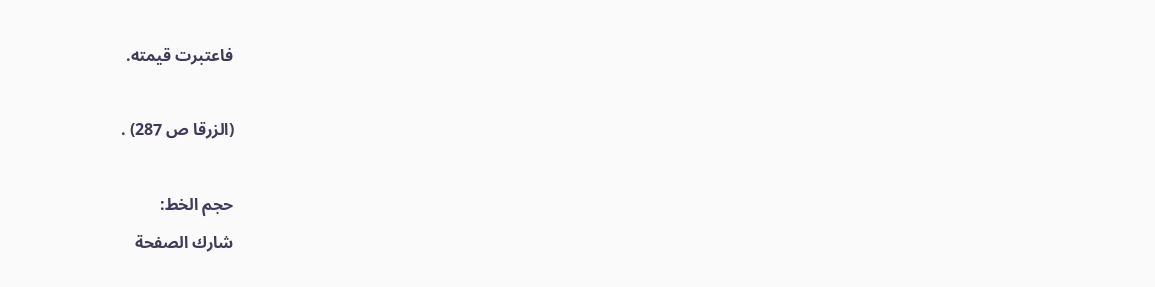فاعتبرت قيمته.

(الزرقا ص 287) .

حجم الخط:
شارك الصفحة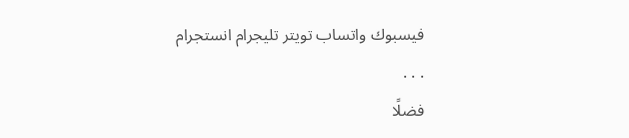فيسبوك واتساب تويتر تليجرام انستجرام
. . .
فضلًا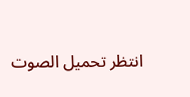انتظر تحميل الصوت